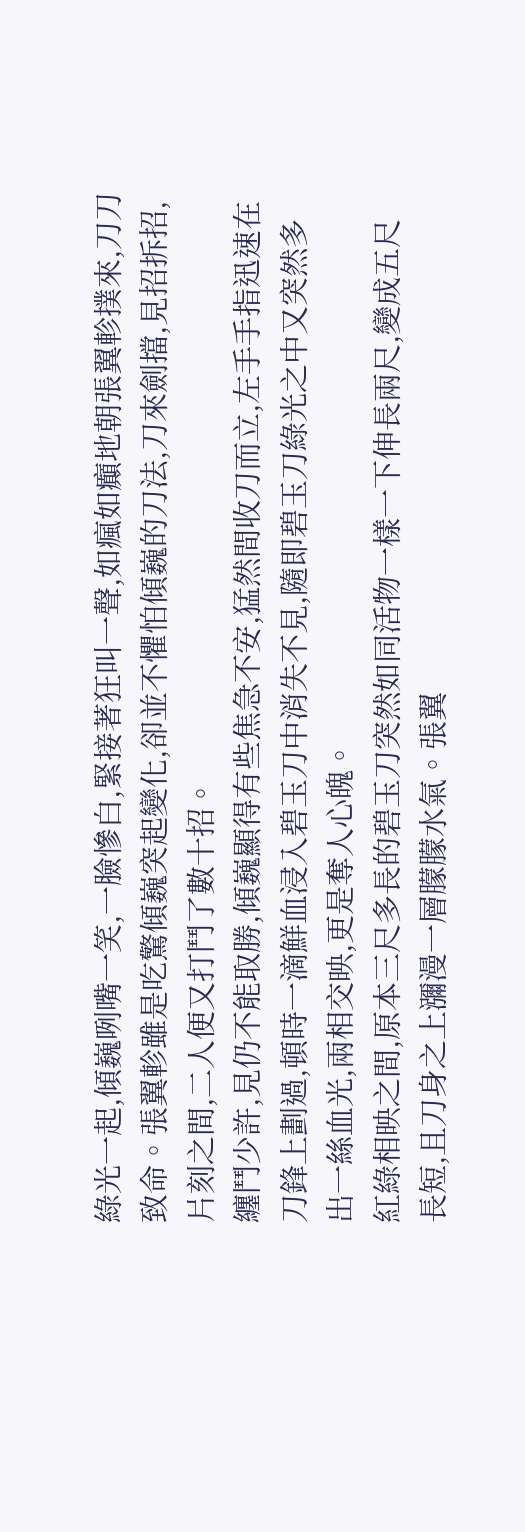綠光一起,傾巍咧嘴一笑,一臉慘白,緊接著狂叫一聲,如瘋如癲地朝張翼軫撲來,刀刀致命。張翼軫雖是吃驚傾巍突起變化,卻並不懼怕傾巍的刀法,刀來劍擋,見招拆招,片刻之間,二人便又打鬥了數十招。
纏鬥少許,見仍不能取勝,傾巍顯得有些焦急不安,猛然間收刀而立,左手手指迅速在刀鋒上劃過,頓時一滴鮮血浸入碧玉刀中消失不見,隨即碧玉刀綠光之中又突然多出一絲血光,兩相交映,更是奪人心魄。
紅綠相映之間,原本三尺多長的碧玉刀突然如同活物一樣一下伸長兩尺,變成五尺長短,且刀身之上瀰漫一層朦朦水氣。張翼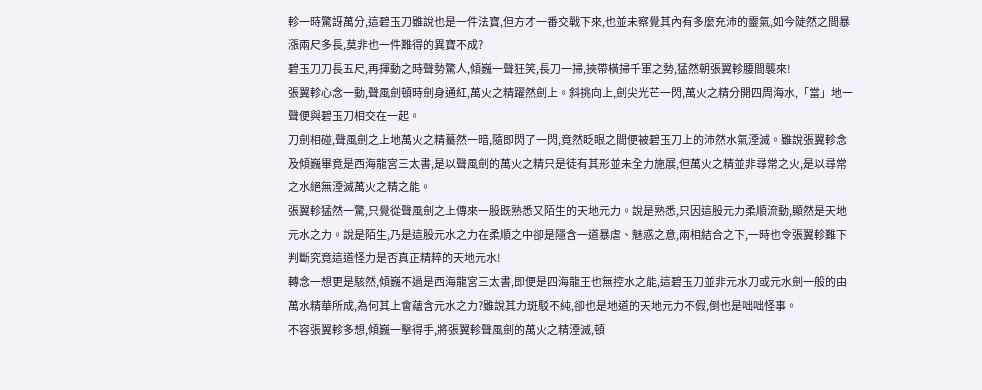軫一時驚訝萬分,這碧玉刀雖說也是一件法寶,但方才一番交戰下來,也並未察覺其內有多麼充沛的靈氣,如今陡然之間暴漲兩尺多長,莫非也一件難得的異寶不成?
碧玉刀刀長五尺,再揮動之時聲勢驚人,傾巍一聲狂笑,長刀一掃,挾帶橫掃千軍之勢,猛然朝張翼軫腰間襲來!
張翼軫心念一動,聲風劍頓時劍身通紅,萬火之精躍然劍上。斜挑向上,劍尖光芒一閃,萬火之精分開四周海水,「當」地一聲便與碧玉刀相交在一起。
刀劍相碰,聲風劍之上地萬火之精驀然一暗,隨即閃了一閃,竟然眨眼之間便被碧玉刀上的沛然水氣湮滅。雖說張翼軫念及傾巍畢竟是西海龍宮三太書,是以聲風劍的萬火之精只是徒有其形並未全力施展,但萬火之精並非尋常之火,是以尋常之水絕無湮滅萬火之精之能。
張翼軫猛然一驚,只覺從聲風劍之上傳來一股既熟悉又陌生的天地元力。說是熟悉,只因這股元力柔順流動,顯然是天地元水之力。說是陌生,乃是這股元水之力在柔順之中卻是隱含一道暴虐、魅惑之意,兩相結合之下,一時也令張翼軫難下判斷究竟這道怪力是否真正精粹的天地元水!
轉念一想更是駭然,傾巍不過是西海龍宮三太書,即便是四海龍王也無控水之能,這碧玉刀並非元水刀或元水劍一般的由萬水精華所成,為何其上會蘊含元水之力?雖說其力斑駁不純,卻也是地道的天地元力不假,倒也是咄咄怪事。
不容張翼軫多想,傾巍一擊得手,將張翼軫聲風劍的萬火之精湮滅,頓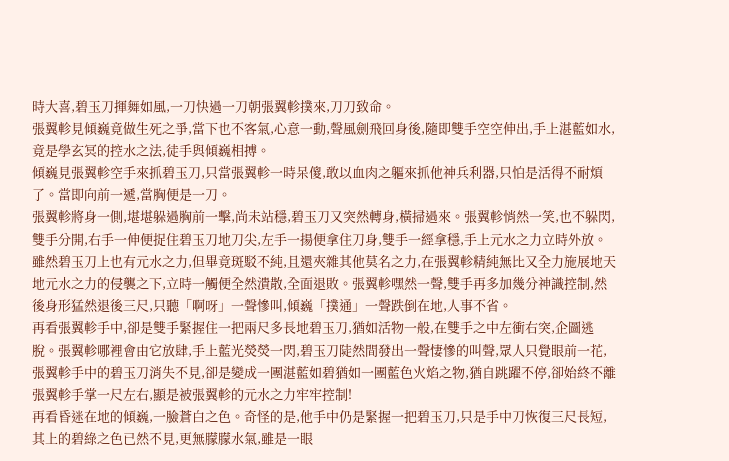時大喜,碧玉刀揮舞如風,一刀快過一刀朝張翼軫撲來,刀刀致命。
張翼軫見傾巍竟做生死之爭,當下也不客氣,心意一動,聲風劍飛回身後,隨即雙手空空伸出,手上湛藍如水,竟是學玄冥的控水之法,徒手與傾巍相搏。
傾巍見張翼軫空手來抓碧玉刀,只當張翼軫一時呆傻,敢以血肉之軀來抓他神兵利器,只怕是活得不耐煩了。當即向前一遞,當胸便是一刀。
張翼軫將身一側,堪堪躲過胸前一擊,尚未站穩,碧玉刀又突然轉身,橫掃過來。張翼軫悄然一笑,也不躲閃,雙手分開,右手一伸便捉住碧玉刀地刀尖,左手一揚便拿住刀身,雙手一經拿穩,手上元水之力立時外放。
雖然碧玉刀上也有元水之力,但畢竟斑駁不純,且還夾雜其他莫名之力,在張翼軫精純無比又全力施展地天地元水之力的侵襲之下,立時一觸便全然潰散,全面退敗。張翼軫嘿然一聲,雙手再多加幾分神識控制,然後身形猛然退後三尺,只聽「啊呀」一聲慘叫,傾巍「撲通」一聲跌倒在地,人事不省。
再看張翼軫手中,卻是雙手緊握住一把兩尺多長地碧玉刀,猶如活物一般,在雙手之中左衝右突,企圖逃脫。張翼軫哪裡會由它放肆,手上藍光熒熒一閃,碧玉刀陡然間發出一聲悽慘的叫聲,眾人只覺眼前一花,張翼軫手中的碧玉刀消失不見,卻是變成一團湛藍如碧猶如一團藍色火焰之物,猶自跳躍不停,卻始終不離張翼軫手掌一尺左右,顯是被張翼軫的元水之力牢牢控制!
再看昏迷在地的傾巍,一臉蒼白之色。奇怪的是,他手中仍是緊握一把碧玉刀,只是手中刀恢復三尺長短,其上的碧綠之色已然不見,更無朦朦水氣,雖是一眼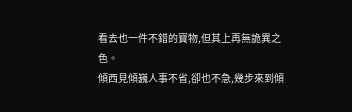看去也一件不錯的寶物,但其上再無詭異之色。
傾西見傾巍人事不省,卻也不急,幾步來到傾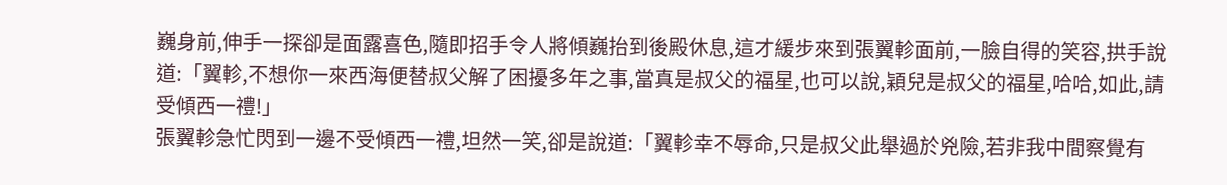巍身前,伸手一探卻是面露喜色,隨即招手令人將傾巍抬到後殿休息,這才緩步來到張翼軫面前,一臉自得的笑容,拱手說道:「翼軫,不想你一來西海便替叔父解了困擾多年之事,當真是叔父的福星,也可以說,穎兒是叔父的福星,哈哈,如此,請受傾西一禮!」
張翼軫急忙閃到一邊不受傾西一禮,坦然一笑,卻是說道:「翼軫幸不辱命,只是叔父此舉過於兇險,若非我中間察覺有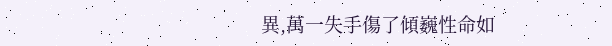異,萬一失手傷了傾巍性命如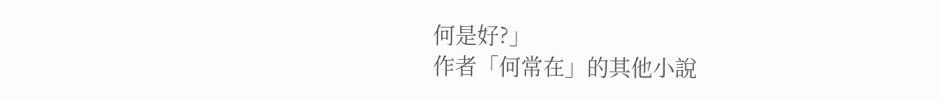何是好?」
作者「何常在」的其他小說